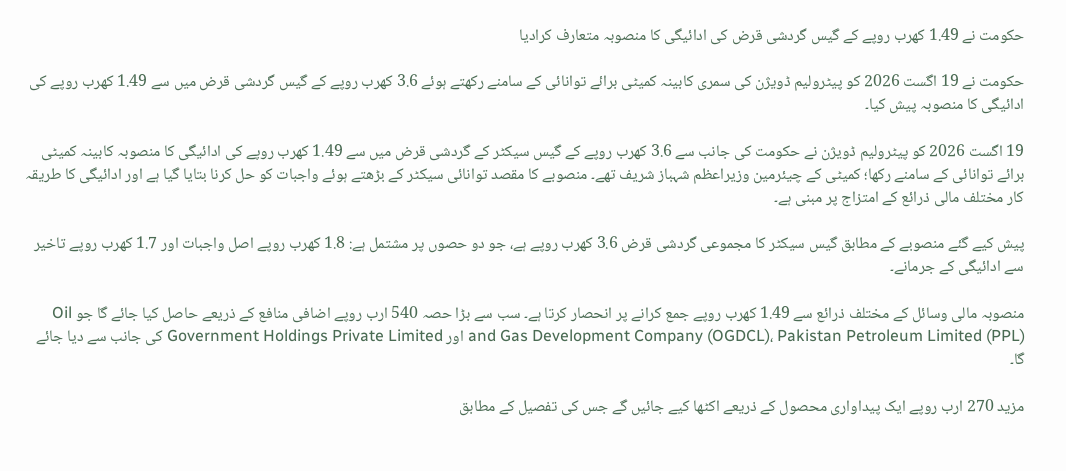حکومت نے 1.49 کھرب روپے کے گیس گردشی قرض کی ادائیگی کا منصوبہ متعارف کرادیا

حکومت نے 19 اگست 2026 کو پیٹرولیم ڈویژن کی سمری کابینہ کمیٹی برائے توانائی کے سامنے رکھتے ہوئے 3.6 کھرب روپے کے گیس گردشی قرض میں سے 1.49 کھرب روپے کی ادائیگی کا منصوبہ پیش کیا۔

19 اگست 2026 کو پیٹرولیم ڈویژن نے حکومت کی جانب سے 3.6 کھرب روپے کے گیس سیکٹر کے گردشی قرض میں سے 1.49 کھرب روپے کی ادائیگی کا منصوبہ کابینہ کمیٹی برائے توانائی کے سامنے رکھا؛ کمیٹی کے چیئرمین وزیراعظم شہباز شریف تھے۔ منصوبے کا مقصد توانائی سیکٹر کے بڑھتے ہوئے واجبات کو حل کرنا بتایا گیا ہے اور ادائیگی کا طریقہ کار مختلف مالی ذرائع کے امتزاج پر مبنی ہے۔

پیش کیے گئے منصوبے کے مطابق گیس سیکٹر کا مجموعی گردشی قرض 3.6 کھرب روپے ہے، جو دو حصوں پر مشتمل ہے: 1.8 کھرب روپے اصل واجبات اور 1.7 کھرب روپے تاخیر سے ادائیگی کے جرمانے۔

منصوبہ مالی وسائل کے مختلف ذرائع سے 1.49 کھرب روپے جمع کرانے پر انحصار کرتا ہے۔ سب سے بڑا حصہ 540 ارب روپے اضافی منافع کے ذریعے حاصل کیا جائے گا جو Oil and Gas Development Company (OGDCL)، Pakistan Petroleum Limited (PPL) اور Government Holdings Private Limited کی جانب سے دیا جائے گا۔

مزید 270 ارب روپے ایک پیداواری محصول کے ذریعے اکٹھا کیے جائیں گے جس کی تفصیل کے مطابق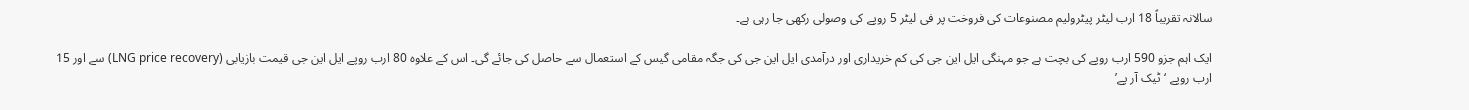سالانہ تقریباً 18 ارب لیٹر پیٹرولیم مصنوعات کی فروخت پر فی لیٹر 5 روپے کی وصولی رکھی جا رہی ہے۔

ایک اہم جزو 590 ارب روپے کی بچت ہے جو مہنگی ایل این جی کی کم خریداری اور درآمدی ایل این جی کی جگہ مقامی گیس کے استعمال سے حاصل کی جائے گی۔ اس کے علاوہ 80 ارب روپے ایل این جی قیمت بازیابی (LNG price recovery) سے اور 15 ارب روپے ‘ٹیک آر پے’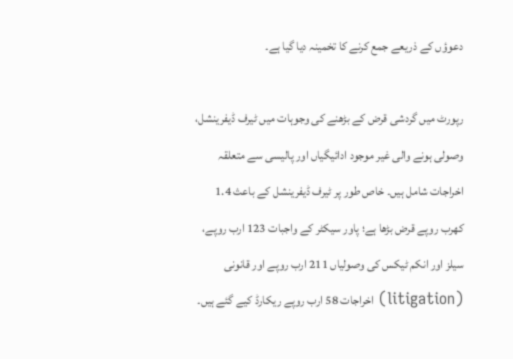دعوؤں کے ذریعے جمع کرنے کا تخمینہ دیا گیا ہے۔

رپورٹ میں گردشی قرض کے بڑھنے کی وجوہات میں ٹیرف ڈیفرینشل، وصولی ہونے والی غیر موجود ادائیگیاں اور پالیسی سے متعلقہ اخراجات شامل ہیں۔ خاص طور پر ٹیرف ڈیفرینشل کے باعث 1.4 کھرب روپے قرض بڑھا ہے؛ پاور سیکٹر کے واجبات 123 ارب روپے، سیلز اور انکم ٹیکس کی وصولیاں 211 ارب روپے اور قانونی (litigation) اخراجات 58 ارب روپے ریکارڈ کیے گئے ہیں۔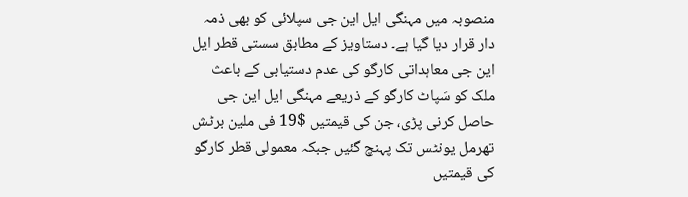منصوبہ میں مہنگی ایل این جی سپلائی کو بھی ذمہ دار قرار دیا گیا ہے۔ دستاویز کے مطابق سستی قطر ایل این جی معاہداتی کارگو کی عدم دستیابی کے باعث ملک کو سَپاٹ کارگو کے ذریعے مہنگی ایل این جی حاصل کرنی پڑی، جن کی قیمتیں $19 فی ملین برٹش تھرمل یونٹس تک پہنچ گئیں جبکہ معمولی قطر کارگو کی قیمتیں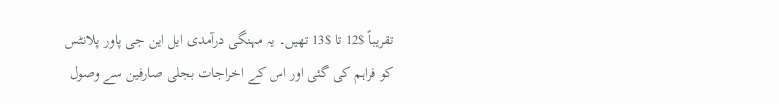تقریباً $12 تا $13 تھیں۔ یہ مہنگی درآمدی ایل این جی پاور پلانٹس کو فراہم کی گئی اور اس کے اخراجات بجلی صارفین سے وصول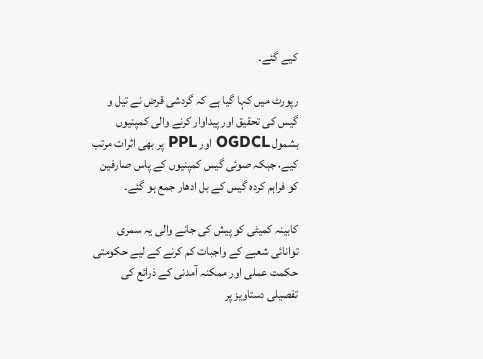کیے گئے۔

رپورٹ میں کہا گیا ہے کہ گردشی قرض نے تیل و گیس کی تحقیق اور پیداوار کرنے والی کمپنیوں بشمول OGDCL اور PPL پر بھی اثرات مرتب کیے، جبکہ صوئی گیس کمپنیوں کے پاس صارفین کو فراہم کردہ گیس کے بل ادھار جمع ہو گئے۔

کابینہ کمیٹی کو پیش کی جانے والی یہ سمری توانائی شعبے کے واجبات کم کرنے کے لیے حکومتی حکمت عملی اور ممکنہ آمدنی کے ذرائع کی تفصیلی دستاویز پر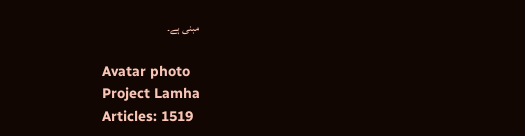مبنی ہے۔

Avatar photo
Project Lamha
Articles: 1519